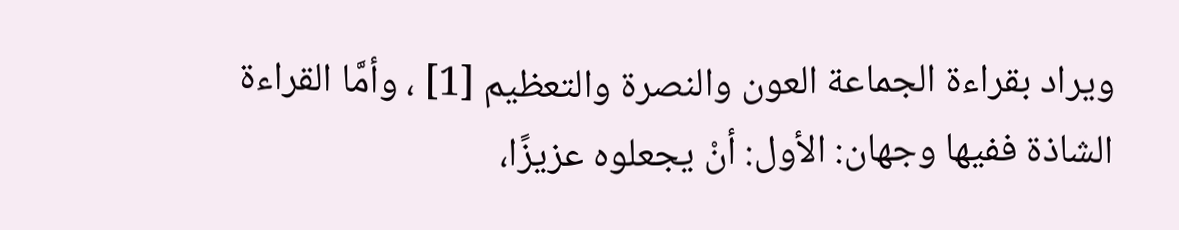ويراد بقراءة الجماعة العون والنصرة والتعظيم [1] ، وأمَّا القراءة الشاذة ففيها وجهان: الأول: أنْ يجعلوه عزيزًا،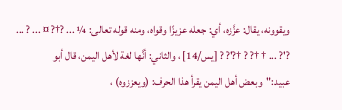ويقوونه، يقال: عزَّزه، أي: جعله عزيزًا وقواه، ومنه قوله تعالى: ¼ ... ?†? ¤ ... ? ... ?'? ... † †? ? †?'? ? [يس/14] ، والثاني: أنَّها لغة لأهل اليمن، قال أبو عبيد:"وبعض أهل اليمن يقرأ هذا الحرف: (ويعززوه) ،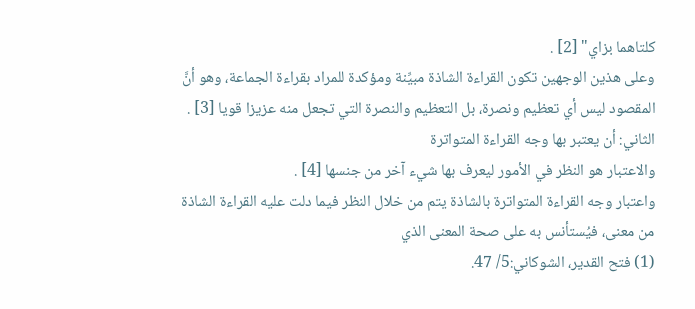كلتاهما بزاي" [2] .
وعلى هذين الوجهين تكون القراءة الشاذة مبيِّنة ومؤكدة للمراد بقراءة الجماعة، وهو أنَّ المقصود ليس أي تعظيم ونصرة، بل التعظيم والنصرة التي تجعل منه عزيزا قويا [3] .
الثاني: أن يعتبر بها وجه القراءة المتواترة
والاعتبار هو النظر في الأمور ليعرف بها شيء آخر من جنسها [4] .
واعتبار وجه القراءة المتواترة بالشاذة يتم من خلال النظر فيما دلت عليه القراءة الشاذة من معنى، فيُستأنس به على صحة المعنى الذي
(1) فتح القدير، الشوكاني:5/ 47.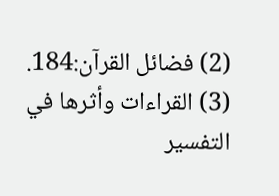(2) فضائل القرآن:184.
(3) القراءات وأثرها في التفسير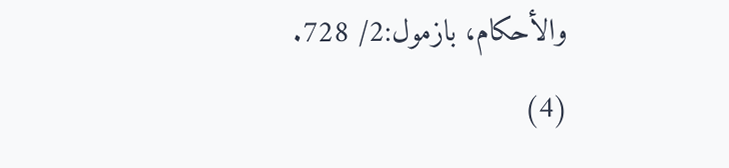والأحكام، بازمول:2/ 728.
(4)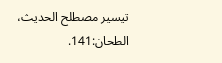تيسير مصطلح الحديث، الطحان:141.